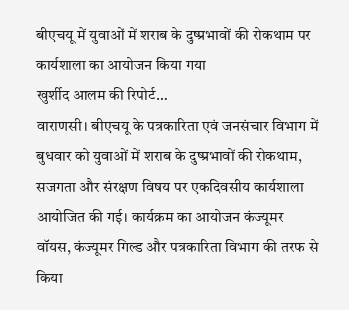बीएचयू में युवाओं में शराब के दुष्प्रभावों की रोकथाम पर कार्यशाला का आयोजन किया गया
खुर्शीद आलम की रिपोर्ट…
वाराणसी। बीएचयू के पत्रकारिता एवं जनसंचार विभाग में बुधवार को युवाओं में शराब के दुष्प्रभावों की रोकथाम, सजगता और संरक्षण विषय पर एकदिवसीय कार्यशाला आयोजित की गई। कार्यक्रम का आयोजन कंज्यूमर वॉयस, कंज्यूमर गिल्ड और पत्रकारिता विभाग की तरफ से किया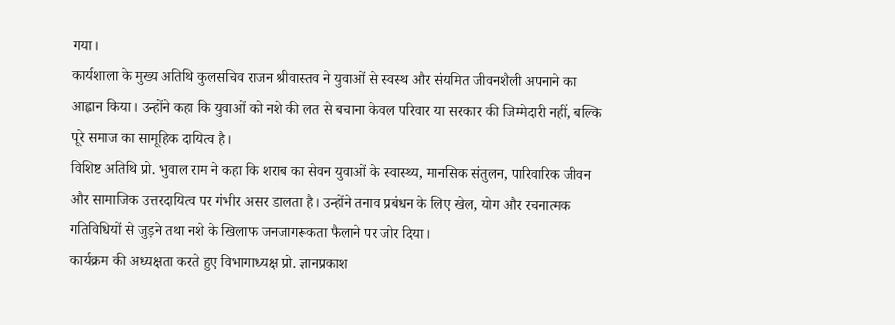गया।
कार्यशाला के मुख्य अतिथि कुलसचिव राजन श्रीवास्तव ने युवाओं से स्वस्थ और संयमित जीवनशैली अपनाने का आह्वान किया। उन्होंने कहा कि युवाओं को नशे की लत से बचाना केवल परिवार या सरकार की जिम्मेदारी नहीं, बल्कि पूरे समाज का सामूहिक दायित्व है।
विशिष्ट अतिथि प्रो. भुवाल राम ने कहा कि शराब का सेवन युवाओं के स्वास्थ्य, मानसिक संतुलन, पारिवारिक जीवन और सामाजिक उत्तरदायित्व पर गंभीर असर डालता है। उन्होंने तनाव प्रबंधन के लिए खेल, योग और रचनात्मक गतिविधियों से जुड़ने तथा नशे के खिलाफ जनजागरूकता फैलाने पर जोर दिया।
कार्यक्रम की अध्यक्षता करते हुए विभागाध्यक्ष प्रो. ज्ञानप्रकाश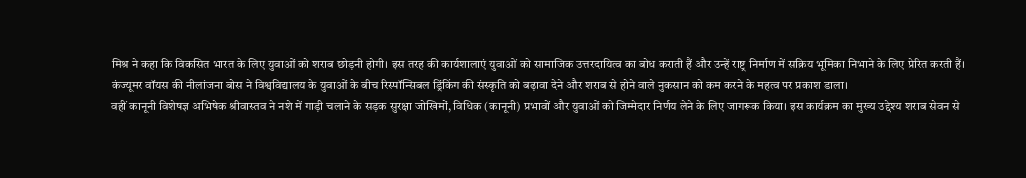मिश्र ने कहा कि विकसित भारत के लिए युवाओं को शराब छोड़नी होगी। इस तरह की कार्यशालाएं युवाओं को सामाजिक उत्तरदायित्व का बोध कराती हैं और उन्हें राष्ट्र निर्माण में सक्रिय भूमिका निभाने के लिए प्रेरित करती हैं।
कंज्यूमर वॉयस की नीलांजना बोस ने विश्वविद्यालय के युवाओं के बीच रिस्पॉन्सिबल ड्रिंकिंग की संस्कृति को बढ़ावा देने और शराब से होने वाले नुकसान को कम करने के महत्व पर प्रकाश डाला।
वहीं कानूनी विशेषज्ञ अभिषेक श्रीवास्तव ने नशे में गाड़ी चलाने के सड़क सुरक्षा जोखिमों, विधिक (कानूनी) प्रभावों और युवाओं को जिम्मेदार निर्णय लेने के लिए जागरूक किया। इस कार्यक्रम का मुख्य उद्देश्य शराब सेवन से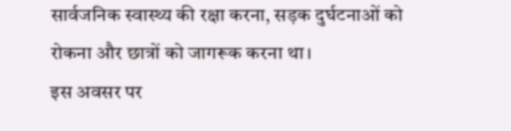सार्वजनिक स्वास्थ्य की रक्षा करना, सड़क दुर्घटनाओं को रोकना और छात्रों को जागरूक करना था।
इस अवसर पर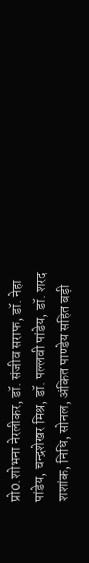प्रो0.शोभना नेरलीकर, डॉ. संजीव सराफ, डॉ. नेहा पांडेय, चन्द्रशेखर मिश्र, डॉ. पल्लवी पांडेय, डॉ. शरद शशांक, निधि, सोनल, अंकित पाण्डेय सहित बड़ी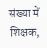संख्या में शिक्षक,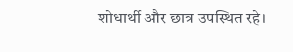शोधार्थी और छात्र उपस्थित रहे।